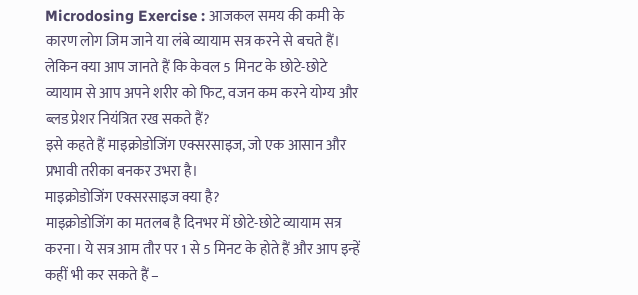Microdosing Exercise : आजकल समय की कमी के कारण लोग जिम जाने या लंबे व्यायाम सत्र करने से बचते हैं। लेकिन क्या आप जानते हैं कि केवल 5 मिनट के छोटे-छोटे व्यायाम से आप अपने शरीर को फिट, वजन कम करने योग्य और ब्लड प्रेशर नियंत्रित रख सकते हैं?
इसे कहते हैं माइक्रोडोजिंग एक्सरसाइज, जो एक आसान और प्रभावी तरीका बनकर उभरा है।
माइक्रोडोजिंग एक्सरसाइज क्या है?
माइक्रोडोजिंग का मतलब है दिनभर में छोटे-छोटे व्यायाम सत्र करना। ये सत्र आम तौर पर 1 से 5 मिनट के होते हैं और आप इन्हें कहीं भी कर सकते हैं –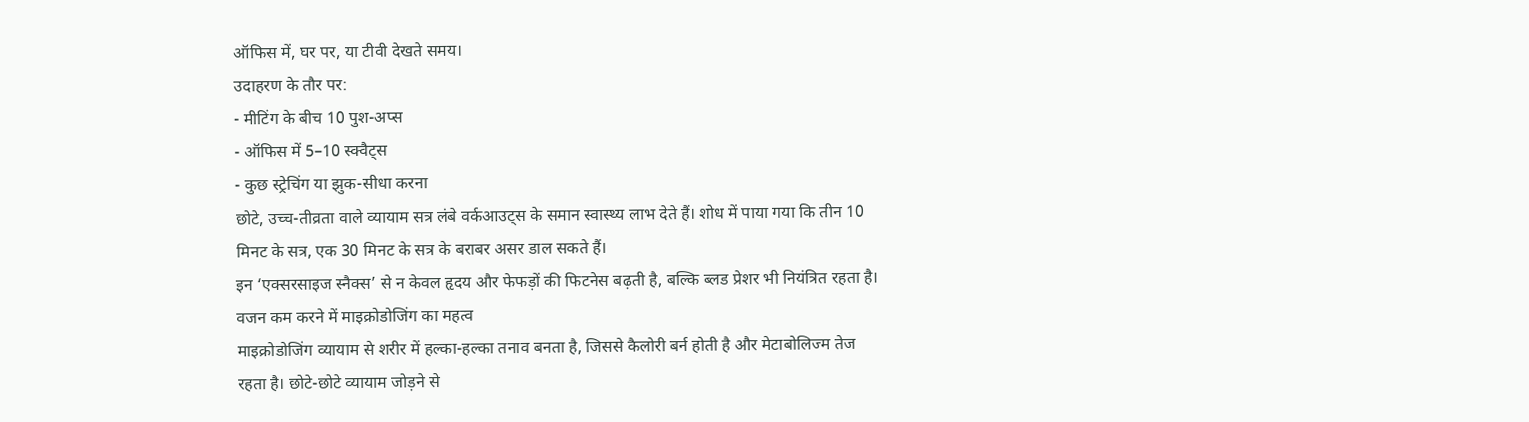ऑफिस में, घर पर, या टीवी देखते समय।
उदाहरण के तौर पर:
- मीटिंग के बीच 10 पुश-अप्स
- ऑफिस में 5–10 स्क्वैट्स
- कुछ स्ट्रेचिंग या झुक-सीधा करना
छोटे, उच्च-तीव्रता वाले व्यायाम सत्र लंबे वर्कआउट्स के समान स्वास्थ्य लाभ देते हैं। शोध में पाया गया कि तीन 10 मिनट के सत्र, एक 30 मिनट के सत्र के बराबर असर डाल सकते हैं।
इन ‘एक्सरसाइज स्नैक्स’ से न केवल हृदय और फेफड़ों की फिटनेस बढ़ती है, बल्कि ब्लड प्रेशर भी नियंत्रित रहता है।
वजन कम करने में माइक्रोडोजिंग का महत्व
माइक्रोडोजिंग व्यायाम से शरीर में हल्का-हल्का तनाव बनता है, जिससे कैलोरी बर्न होती है और मेटाबोलिज्म तेज रहता है। छोटे-छोटे व्यायाम जोड़ने से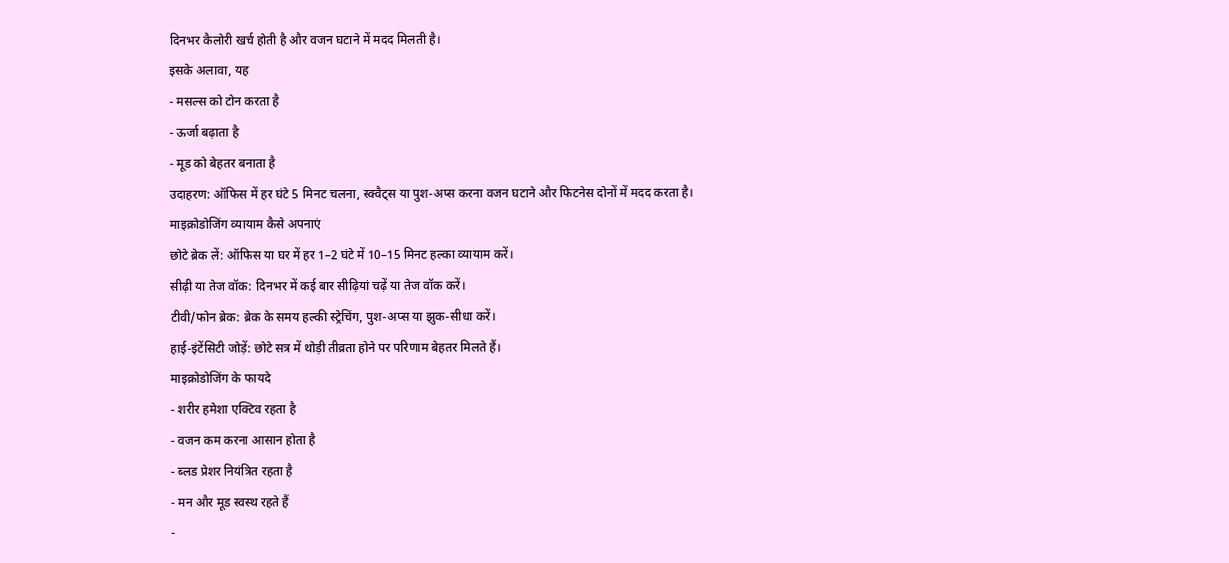दिनभर कैलोरी खर्च होती है और वजन घटाने में मदद मिलती है।
इसके अलावा, यह
- मसल्स को टोन करता है
- ऊर्जा बढ़ाता है
- मूड को बेहतर बनाता है
उदाहरण: ऑफिस में हर घंटे 5 मिनट चलना, स्क्वैट्स या पुश-अप्स करना वजन घटाने और फिटनेस दोनों में मदद करता है।
माइक्रोडोजिंग व्यायाम कैसे अपनाएं
छोटे ब्रेक लें: ऑफिस या घर में हर 1–2 घंटे में 10–15 मिनट हल्का व्यायाम करें।
सीढ़ी या तेज वॉक: दिनभर में कई बार सीढ़ियां चढ़ें या तेज वॉक करें।
टीवी/फोन ब्रेक: ब्रेक के समय हल्की स्ट्रेचिंग, पुश-अप्स या झुक-सीधा करें।
हाई-इंटेंसिटी जोड़ें: छोटे सत्र में थोड़ी तीव्रता होने पर परिणाम बेहतर मिलते हैं।
माइक्रोडोजिंग के फायदे
- शरीर हमेशा एक्टिव रहता है
- वजन कम करना आसान होता है
- ब्लड प्रेशर नियंत्रित रहता है
- मन और मूड स्वस्थ रहते हैं
-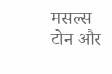मसल्स टोन और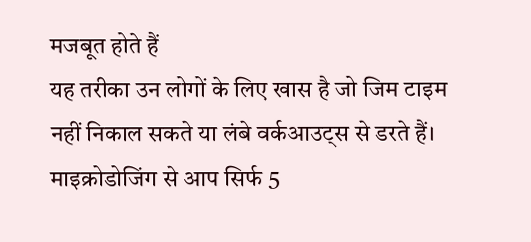मजबूत होते हैं
यह तरीका उन लोगों के लिए खास है जो जिम टाइम नहीं निकाल सकते या लंबे वर्कआउट्स से डरते हैं। माइक्रोडोजिंग से आप सिर्फ 5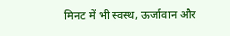मिनट में भी स्वस्थ, ऊर्जावान और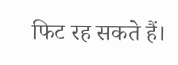फिट रह सकते हैं।